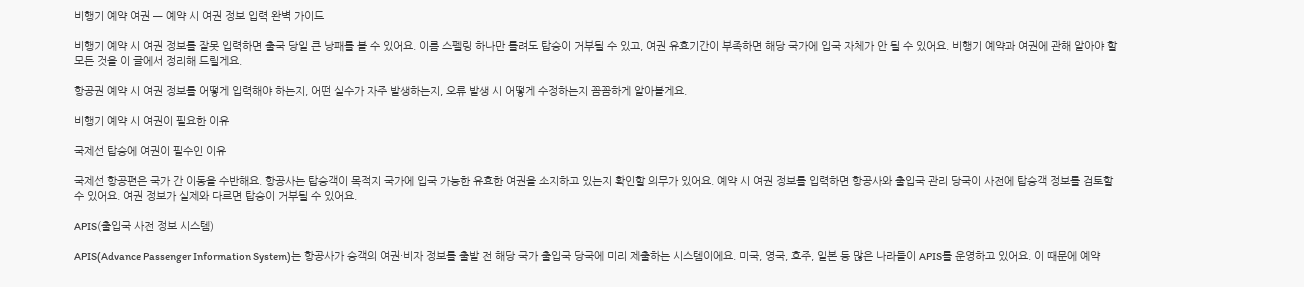비행기 예약 여권 — 예약 시 여권 정보 입력 완벽 가이드

비행기 예약 시 여권 정보를 잘못 입력하면 출국 당일 큰 낭패를 볼 수 있어요. 이름 스펠링 하나만 틀려도 탑승이 거부될 수 있고, 여권 유효기간이 부족하면 해당 국가에 입국 자체가 안 될 수 있어요. 비행기 예약과 여권에 관해 알아야 할 모든 것을 이 글에서 정리해 드릴게요.

항공권 예약 시 여권 정보를 어떻게 입력해야 하는지, 어떤 실수가 자주 발생하는지, 오류 발생 시 어떻게 수정하는지 꼼꼼하게 알아볼게요.

비행기 예약 시 여권이 필요한 이유

국제선 탑승에 여권이 필수인 이유

국제선 항공편은 국가 간 이동을 수반해요. 항공사는 탑승객이 목적지 국가에 입국 가능한 유효한 여권을 소지하고 있는지 확인할 의무가 있어요. 예약 시 여권 정보를 입력하면 항공사와 출입국 관리 당국이 사전에 탑승객 정보를 검토할 수 있어요. 여권 정보가 실제와 다르면 탑승이 거부될 수 있어요.

APIS(출입국 사전 정보 시스템)

APIS(Advance Passenger Information System)는 항공사가 승객의 여권·비자 정보를 출발 전 해당 국가 출입국 당국에 미리 제출하는 시스템이에요. 미국, 영국, 호주, 일본 등 많은 나라들이 APIS를 운영하고 있어요. 이 때문에 예약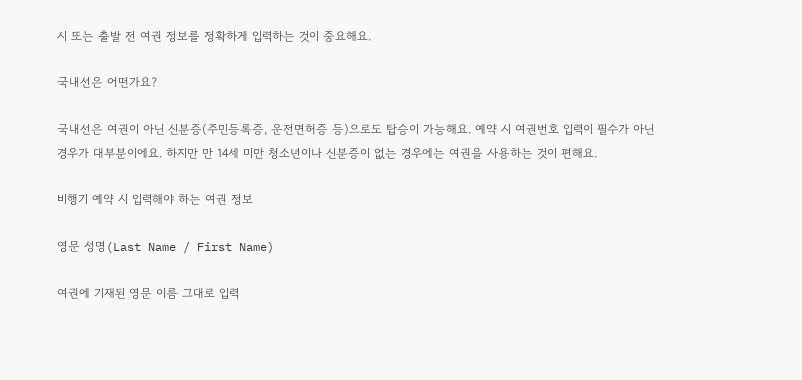시 또는 출발 전 여권 정보를 정확하게 입력하는 것이 중요해요.

국내선은 어떤가요?

국내선은 여권이 아닌 신분증(주민등록증, 운전면허증 등)으로도 탑승이 가능해요. 예약 시 여권번호 입력이 필수가 아닌 경우가 대부분이에요. 하지만 만 14세 미만 청소년이나 신분증이 없는 경우에는 여권을 사용하는 것이 편해요.

비행기 예약 시 입력해야 하는 여권 정보

영문 성명(Last Name / First Name)

여권에 기재된 영문 이름 그대로 입력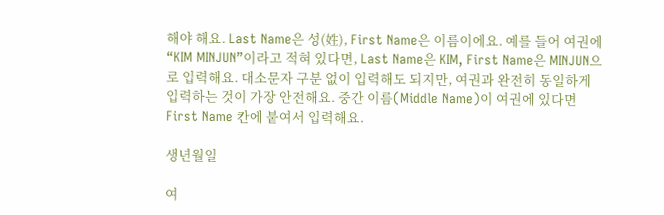해야 해요. Last Name은 성(姓), First Name은 이름이에요. 예를 들어 여권에 “KIM MINJUN”이라고 적혀 있다면, Last Name은 KIM, First Name은 MINJUN으로 입력해요. 대소문자 구분 없이 입력해도 되지만, 여권과 완전히 동일하게 입력하는 것이 가장 안전해요. 중간 이름(Middle Name)이 여권에 있다면 First Name 칸에 붙여서 입력해요.

생년월일

여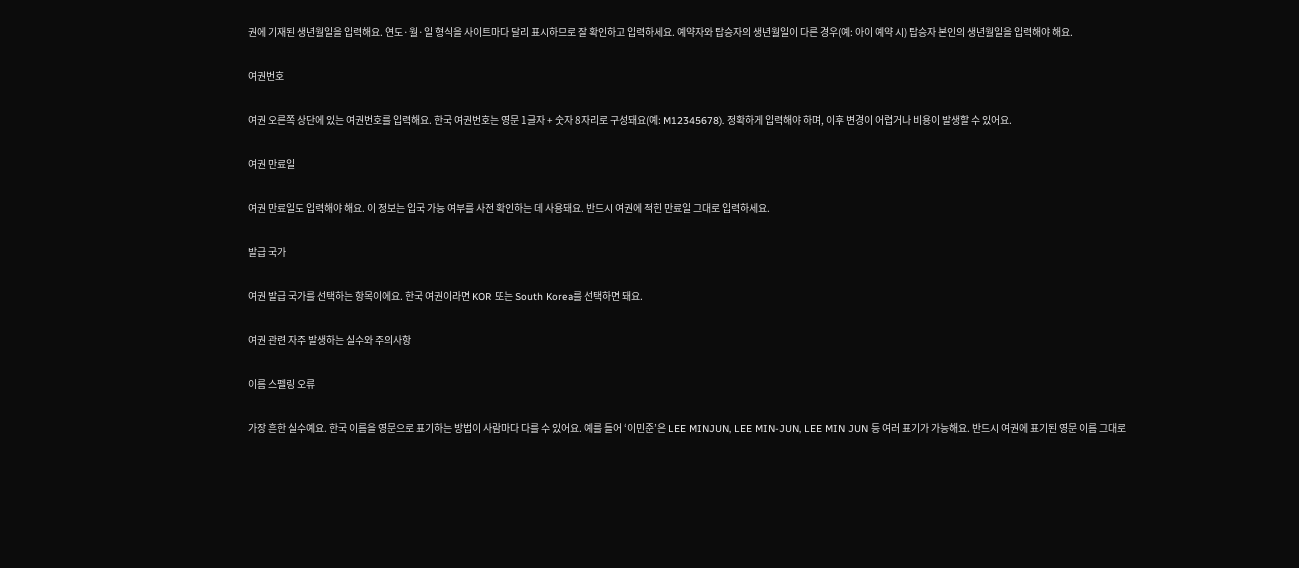권에 기재된 생년월일을 입력해요. 연도·월·일 형식을 사이트마다 달리 표시하므로 잘 확인하고 입력하세요. 예약자와 탑승자의 생년월일이 다른 경우(예: 아이 예약 시) 탑승자 본인의 생년월일을 입력해야 해요.

여권번호

여권 오른쪽 상단에 있는 여권번호를 입력해요. 한국 여권번호는 영문 1글자 + 숫자 8자리로 구성돼요(예: M12345678). 정확하게 입력해야 하며, 이후 변경이 어렵거나 비용이 발생할 수 있어요.

여권 만료일

여권 만료일도 입력해야 해요. 이 정보는 입국 가능 여부를 사전 확인하는 데 사용돼요. 반드시 여권에 적힌 만료일 그대로 입력하세요.

발급 국가

여권 발급 국가를 선택하는 항목이에요. 한국 여권이라면 KOR 또는 South Korea를 선택하면 돼요.

여권 관련 자주 발생하는 실수와 주의사항

이름 스펠링 오류

가장 흔한 실수예요. 한국 이름을 영문으로 표기하는 방법이 사람마다 다를 수 있어요. 예를 들어 ‘이민준’은 LEE MINJUN, LEE MIN-JUN, LEE MIN JUN 등 여러 표기가 가능해요. 반드시 여권에 표기된 영문 이름 그대로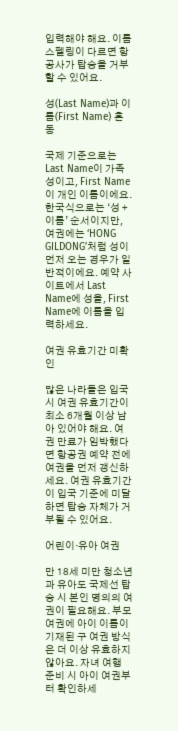입력해야 해요. 이름 스펠링이 다르면 항공사가 탑승을 거부할 수 있어요.

성(Last Name)과 이름(First Name) 혼동

국제 기준으로는 Last Name이 가족 성이고, First Name이 개인 이름이에요. 한국식으로는 ‘성 + 이름’ 순서이지만, 여권에는 ‘HONG GILDONG’처럼 성이 먼저 오는 경우가 일반적이에요. 예약 사이트에서 Last Name에 성을, First Name에 이름을 입력하세요.

여권 유효기간 미확인

많은 나라들은 입국 시 여권 유효기간이 최소 6개월 이상 남아 있어야 해요. 여권 만료가 임박했다면 항공권 예약 전에 여권을 먼저 갱신하세요. 여권 유효기간이 입국 기준에 미달하면 탑승 자체가 거부될 수 있어요.

어린이·유아 여권

만 18세 미만 청소년과 유아도 국제선 탑승 시 본인 명의의 여권이 필요해요. 부모 여권에 아이 이름이 기재된 구 여권 방식은 더 이상 유효하지 않아요. 자녀 여행 준비 시 아이 여권부터 확인하세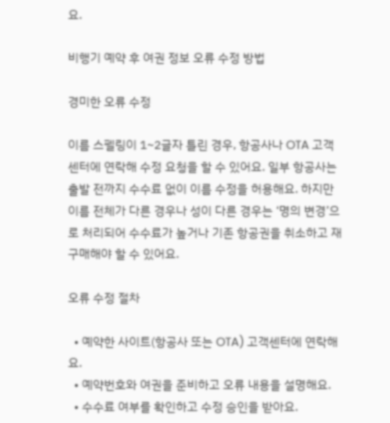요.

비행기 예약 후 여권 정보 오류 수정 방법

경미한 오류 수정

이름 스펠링이 1~2글자 틀린 경우, 항공사나 OTA 고객센터에 연락해 수정 요청을 할 수 있어요. 일부 항공사는 출발 전까지 수수료 없이 이름 수정을 허용해요. 하지만 이름 전체가 다른 경우나 성이 다른 경우는 ‘명의 변경’으로 처리되어 수수료가 높거나 기존 항공권을 취소하고 재구매해야 할 수 있어요.

오류 수정 절차

  • 예약한 사이트(항공사 또는 OTA) 고객센터에 연락해요.
  • 예약번호와 여권을 준비하고 오류 내용을 설명해요.
  • 수수료 여부를 확인하고 수정 승인을 받아요.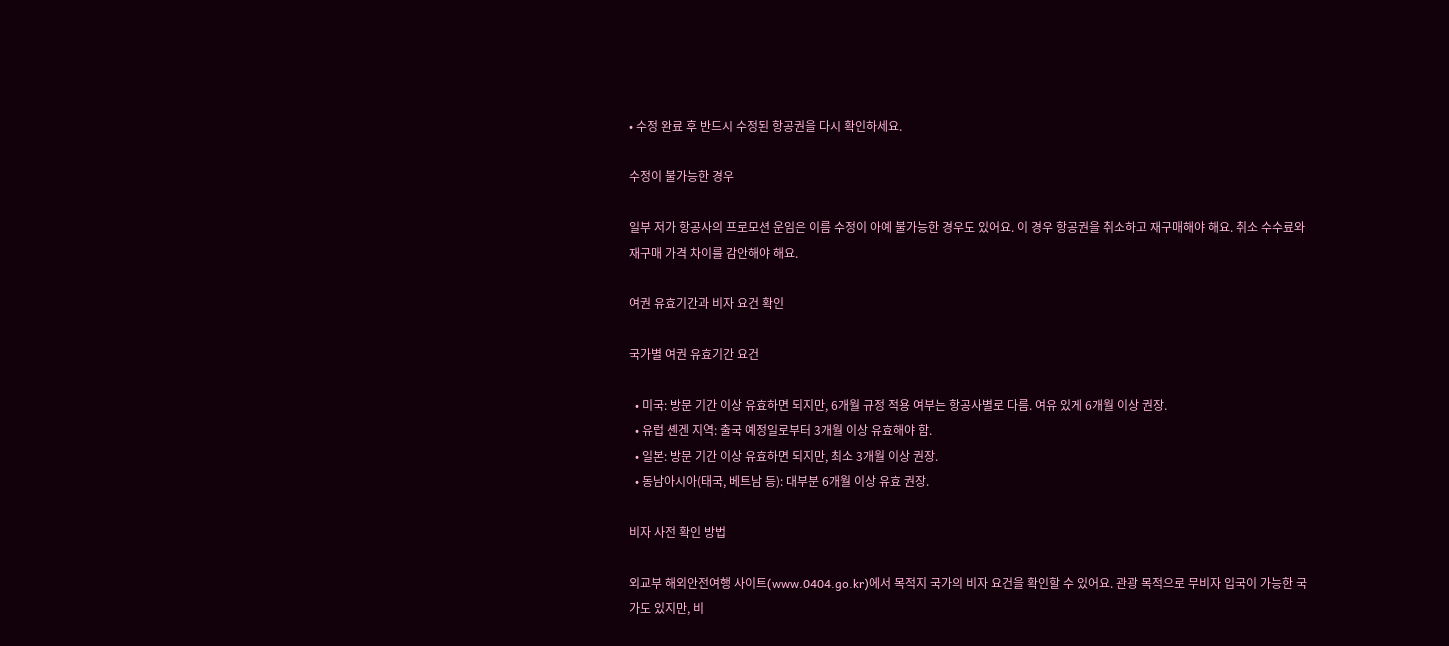• 수정 완료 후 반드시 수정된 항공권을 다시 확인하세요.

수정이 불가능한 경우

일부 저가 항공사의 프로모션 운임은 이름 수정이 아예 불가능한 경우도 있어요. 이 경우 항공권을 취소하고 재구매해야 해요. 취소 수수료와 재구매 가격 차이를 감안해야 해요.

여권 유효기간과 비자 요건 확인

국가별 여권 유효기간 요건

  • 미국: 방문 기간 이상 유효하면 되지만, 6개월 규정 적용 여부는 항공사별로 다름. 여유 있게 6개월 이상 권장.
  • 유럽 셴겐 지역: 출국 예정일로부터 3개월 이상 유효해야 함.
  • 일본: 방문 기간 이상 유효하면 되지만, 최소 3개월 이상 권장.
  • 동남아시아(태국, 베트남 등): 대부분 6개월 이상 유효 권장.

비자 사전 확인 방법

외교부 해외안전여행 사이트(www.0404.go.kr)에서 목적지 국가의 비자 요건을 확인할 수 있어요. 관광 목적으로 무비자 입국이 가능한 국가도 있지만, 비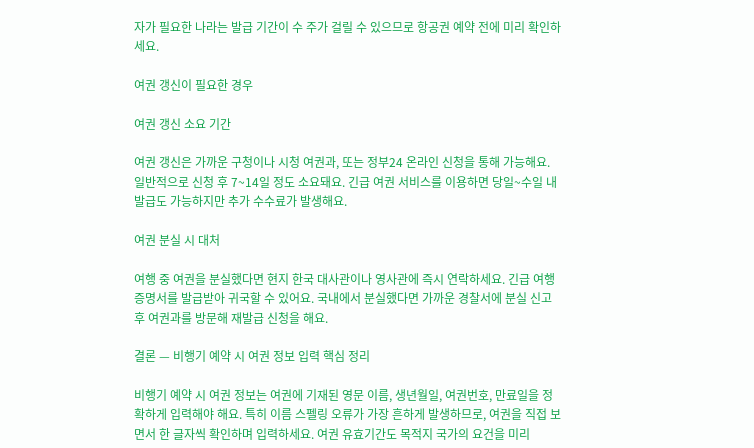자가 필요한 나라는 발급 기간이 수 주가 걸릴 수 있으므로 항공권 예약 전에 미리 확인하세요.

여권 갱신이 필요한 경우

여권 갱신 소요 기간

여권 갱신은 가까운 구청이나 시청 여권과, 또는 정부24 온라인 신청을 통해 가능해요. 일반적으로 신청 후 7~14일 정도 소요돼요. 긴급 여권 서비스를 이용하면 당일~수일 내 발급도 가능하지만 추가 수수료가 발생해요.

여권 분실 시 대처

여행 중 여권을 분실했다면 현지 한국 대사관이나 영사관에 즉시 연락하세요. 긴급 여행증명서를 발급받아 귀국할 수 있어요. 국내에서 분실했다면 가까운 경찰서에 분실 신고 후 여권과를 방문해 재발급 신청을 해요.

결론 — 비행기 예약 시 여권 정보 입력 핵심 정리

비행기 예약 시 여권 정보는 여권에 기재된 영문 이름, 생년월일, 여권번호, 만료일을 정확하게 입력해야 해요. 특히 이름 스펠링 오류가 가장 흔하게 발생하므로, 여권을 직접 보면서 한 글자씩 확인하며 입력하세요. 여권 유효기간도 목적지 국가의 요건을 미리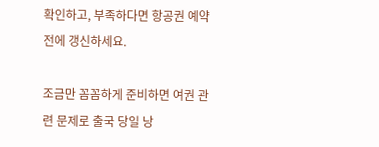확인하고, 부족하다면 항공권 예약 전에 갱신하세요.

조금만 꼼꼼하게 준비하면 여권 관련 문제로 출국 당일 낭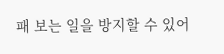패 보는 일을 방지할 수 있어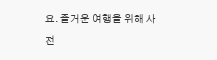요. 즐거운 여행을 위해 사전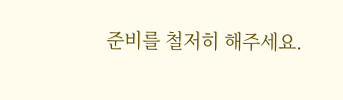준비를 철저히 해주세요.